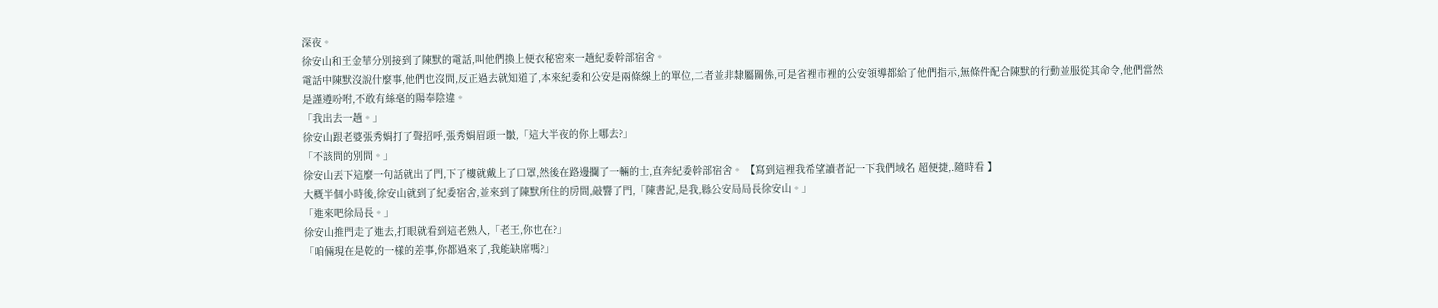深夜。
徐安山和王金華分別接到了陳默的電話,叫他們換上便衣秘密來一趟紀委幹部宿舍。
電話中陳默沒說什麼事,他們也沒問,反正過去就知道了,本來紀委和公安是兩條線上的單位,二者並非隸屬關係,可是省裡市裡的公安領導都給了他們指示,無條件配合陳默的行動並服從其命令,他們當然是謹遵吩咐,不敢有絲毫的陽奉陰違。
「我出去一趟。」
徐安山跟老婆張秀娟打了聲招呼,張秀娟眉頭一皺,「這大半夜的你上哪去?」
「不該問的別問。」
徐安山丟下這麼一句話就出了門,下了樓就戴上了口罩,然後在路邊攔了一輛的士,直奔紀委幹部宿舍。 【寫到這裡我希望讀者記一下我們域名 超便捷,.隨時看 】
大概半個小時後,徐安山就到了紀委宿舍,並來到了陳默所住的房間,敲響了門,「陳書記,是我,縣公安局局長徐安山。」
「進來吧徐局長。」
徐安山推門走了進去,打眼就看到這老熟人,「老王,你也在?」
「咱倆現在是乾的一樣的差事,你都過來了,我能缺席嗎?」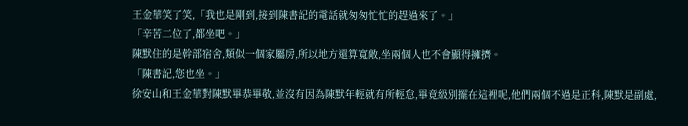王金華笑了笑,「我也是剛到,接到陳書記的電話就匆匆忙忙的趕過來了。」
「辛苦二位了,都坐吧。」
陳默住的是幹部宿舍,類似一個家屬房,所以地方還算寬敞,坐兩個人也不會顯得擁擠。
「陳書記,您也坐。」
徐安山和王金華對陳默畢恭畢敬,並沒有因為陳默年輕就有所輕怠,畢竟級別擺在這裡呢,他們兩個不過是正科,陳默是副處,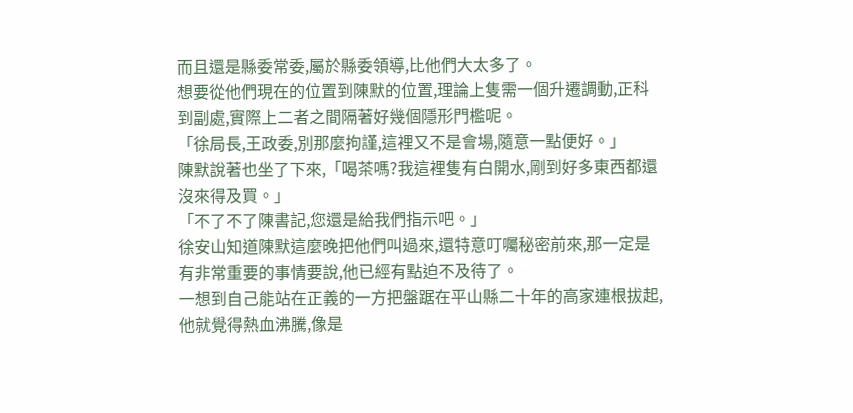而且還是縣委常委,屬於縣委領導,比他們大太多了。
想要從他們現在的位置到陳默的位置,理論上隻需一個升遷調動,正科到副處,實際上二者之間隔著好幾個隱形門檻呢。
「徐局長,王政委,別那麼拘謹,這裡又不是會場,隨意一點便好。」
陳默說著也坐了下來,「喝茶嗎?我這裡隻有白開水,剛到好多東西都還沒來得及買。」
「不了不了陳書記,您還是給我們指示吧。」
徐安山知道陳默這麼晚把他們叫過來,還特意叮囑秘密前來,那一定是有非常重要的事情要說,他已經有點迫不及待了。
一想到自己能站在正義的一方把盤踞在平山縣二十年的高家連根拔起,他就覺得熱血沸騰,像是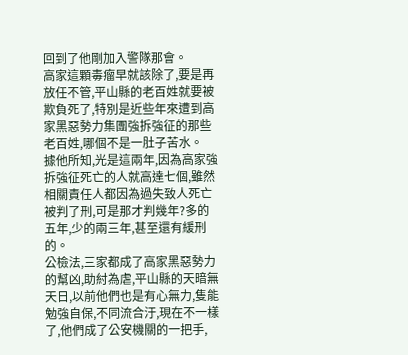回到了他剛加入警隊那會。
高家這顆毒瘤早就該除了,要是再放任不管,平山縣的老百姓就要被欺負死了,特別是近些年來遭到高家黑惡勢力集團強拆強征的那些老百姓,哪個不是一肚子苦水。
據他所知,光是這兩年,因為高家強拆強征死亡的人就高達七個,雖然相關責任人都因為過失致人死亡被判了刑,可是那才判幾年?多的五年,少的兩三年,甚至還有緩刑的。
公檢法,三家都成了高家黑惡勢力的幫凶,助紂為虐,平山縣的天暗無天日,以前他們也是有心無力,隻能勉強自保,不同流合汙,現在不一樣了,他們成了公安機關的一把手,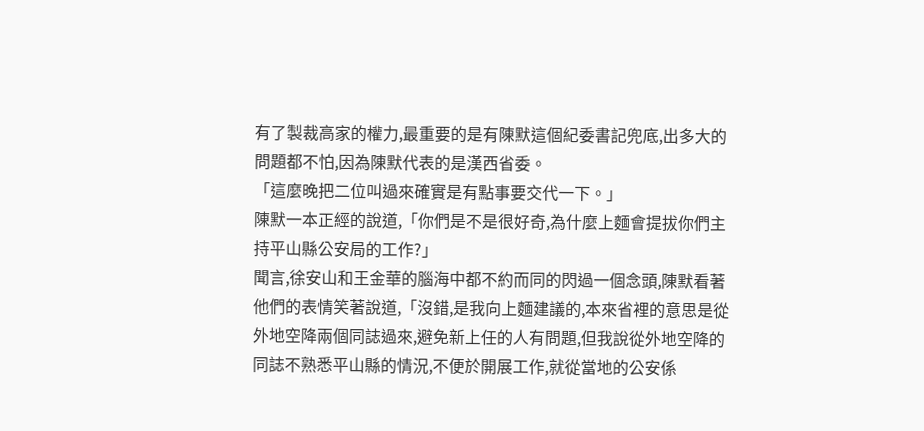有了製裁高家的權力,最重要的是有陳默這個紀委書記兜底,出多大的問題都不怕,因為陳默代表的是漢西省委。
「這麼晚把二位叫過來確實是有點事要交代一下。」
陳默一本正經的說道,「你們是不是很好奇,為什麼上麵會提拔你們主持平山縣公安局的工作?」
聞言,徐安山和王金華的腦海中都不約而同的閃過一個念頭,陳默看著他們的表情笑著說道,「沒錯,是我向上麵建議的,本來省裡的意思是從外地空降兩個同誌過來,避免新上任的人有問題,但我說從外地空降的同誌不熟悉平山縣的情況,不便於開展工作,就從當地的公安係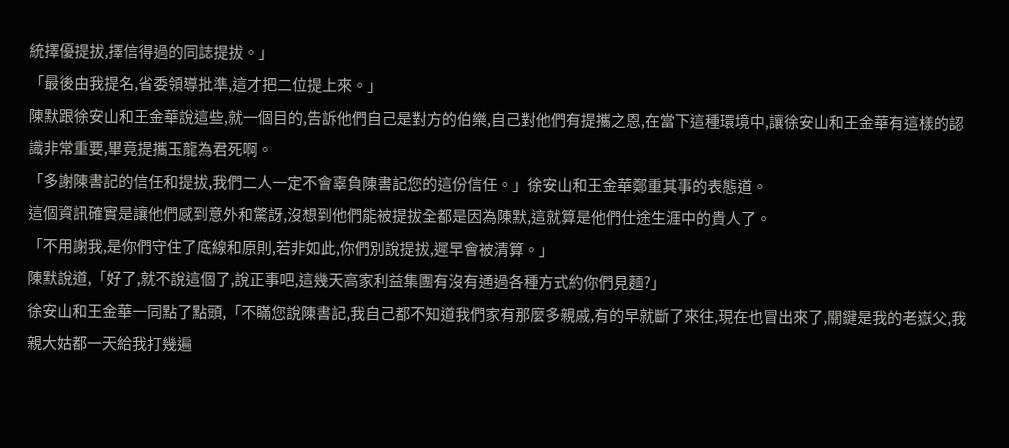統擇優提拔,擇信得過的同誌提拔。」
「最後由我提名,省委領導批準,這才把二位提上來。」
陳默跟徐安山和王金華說這些,就一個目的,告訴他們自己是對方的伯樂,自己對他們有提攜之恩,在當下這種環境中,讓徐安山和王金華有這樣的認識非常重要,畢竟提攜玉龍為君死啊。
「多謝陳書記的信任和提拔,我們二人一定不會辜負陳書記您的這份信任。」徐安山和王金華鄭重其事的表態道。
這個資訊確實是讓他們感到意外和驚訝,沒想到他們能被提拔全都是因為陳默,這就算是他們仕途生涯中的貴人了。
「不用謝我,是你們守住了底線和原則,若非如此,你們別說提拔,遲早會被清算。」
陳默說道,「好了,就不說這個了,說正事吧,這幾天高家利益集團有沒有通過各種方式約你們見麵?」
徐安山和王金華一同點了點頭,「不瞞您說陳書記,我自己都不知道我們家有那麼多親戚,有的早就斷了來往,現在也冒出來了,關鍵是我的老嶽父,我親大姑都一天給我打幾遍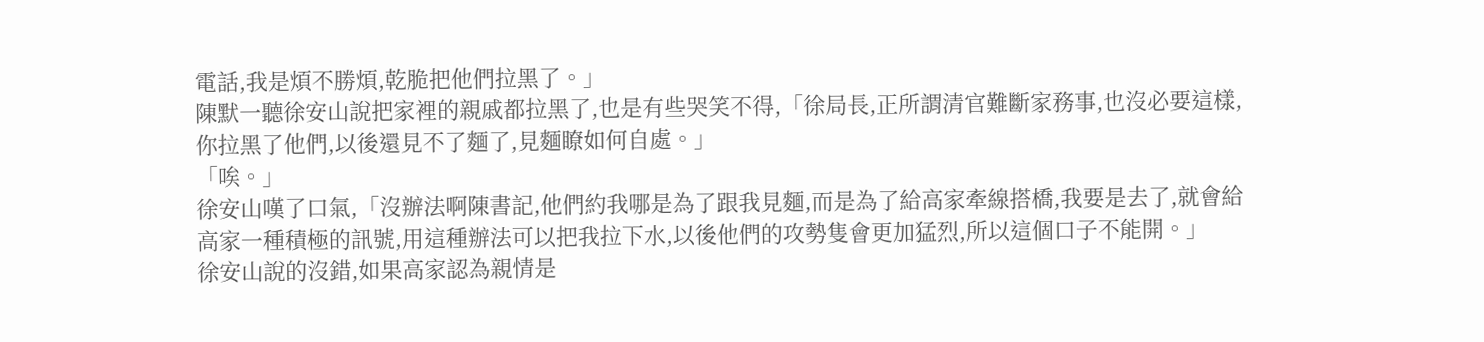電話,我是煩不勝煩,乾脆把他們拉黑了。」
陳默一聽徐安山說把家裡的親戚都拉黑了,也是有些哭笑不得,「徐局長,正所謂清官難斷家務事,也沒必要這樣,你拉黑了他們,以後還見不了麵了,見麵瞭如何自處。」
「唉。」
徐安山嘆了口氣,「沒辦法啊陳書記,他們約我哪是為了跟我見麵,而是為了給高家牽線搭橋,我要是去了,就會給高家一種積極的訊號,用這種辦法可以把我拉下水,以後他們的攻勢隻會更加猛烈,所以這個口子不能開。」
徐安山說的沒錯,如果高家認為親情是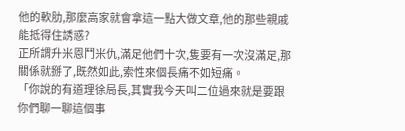他的軟肋,那麼高家就會拿這一點大做文章,他的那些親戚能抵得住誘惑?
正所謂升米恩鬥米仇,滿足他們十次,隻要有一次沒滿足,那關係就掰了,既然如此,索性來個長痛不如短痛。
「你說的有道理徐局長,其實我今天叫二位過來就是要跟你們聊一聊這個事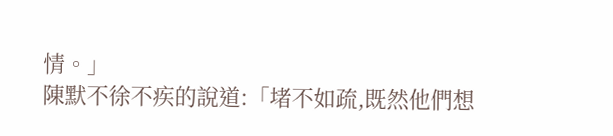情。」
陳默不徐不疾的說道:「堵不如疏,既然他們想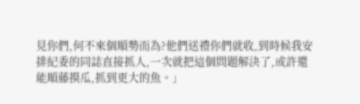見你們,何不來個順勢而為?他們送禮你們就收,到時候我安排紀委的同誌直接抓人,一次就把這個問題解決了,或許還能順藤摸瓜,抓到更大的魚。」